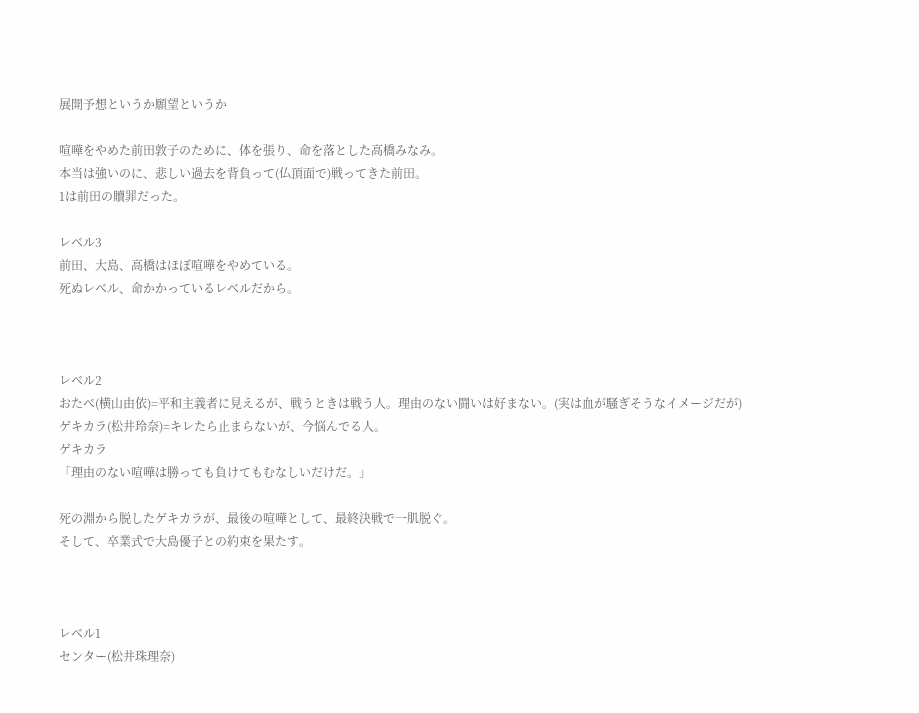展開予想というか願望というか

喧嘩をやめた前田敦子のために、体を張り、命を落とした高橋みなみ。
本当は強いのに、悲しい過去を背負って(仏頂面で)戦ってきた前田。
1は前田の贖罪だった。

レベル3
前田、大島、高橋はほぼ喧嘩をやめている。
死ぬレベル、命かかっているレベルだから。



レベル2
おたべ(横山由依)=平和主義者に見えるが、戦うときは戦う人。理由のない闘いは好まない。(実は血が騒ぎそうなイメージだが)
ゲキカラ(松井玲奈)=キレたら止まらないが、今悩んでる人。
ゲキカラ
「理由のない喧嘩は勝っても負けてもむなしいだけだ。」

死の淵から脱したゲキカラが、最後の喧嘩として、最終決戦で一肌脱ぐ。
そして、卒業式で大島優子との約束を果たす。



レベル1
センター(松井珠理奈)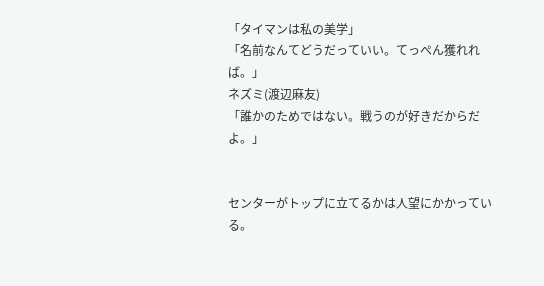「タイマンは私の美学」
「名前なんてどうだっていい。てっぺん獲れれば。」
ネズミ(渡辺麻友)
「誰かのためではない。戦うのが好きだからだよ。」


センターがトップに立てるかは人望にかかっている。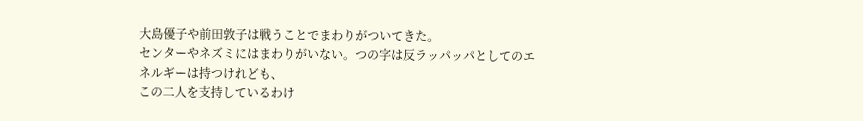大島優子や前田敦子は戦うことでまわりがついてきた。
センターやネズミにはまわりがいない。つの字は反ラッパッパとしてのエネルギーは持つけれども、
この二人を支持しているわけ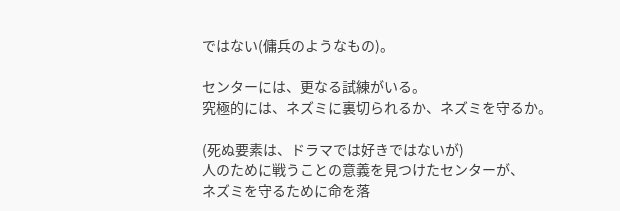ではない(傭兵のようなもの)。

センターには、更なる試練がいる。
究極的には、ネズミに裏切られるか、ネズミを守るか。

(死ぬ要素は、ドラマでは好きではないが)
人のために戦うことの意義を見つけたセンターが、
ネズミを守るために命を落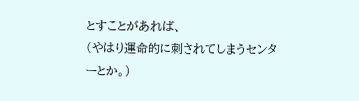とすことがあれば、
(やはり運命的に刺されてしまうセンターとか。)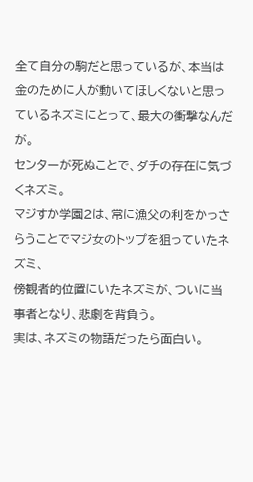全て自分の駒だと思っているが、本当は金のために人が動いてほしくないと思っているネズミにとって、最大の衝撃なんだが。
センターが死ぬことで、ダチの存在に気づくネズミ。
マジすか学園2は、常に漁父の利をかっさらうことでマジ女のトップを狙っていたネズミ、
傍観者的位置にいたネズミが、ついに当事者となり、悲劇を背負う。
実は、ネズミの物語だったら面白い。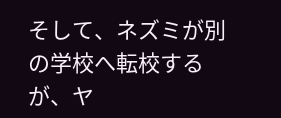そして、ネズミが別の学校へ転校するが、ヤ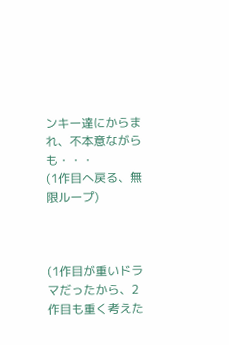ンキー達にからまれ、不本意ながらも・・・
(1作目へ戻る、無限ループ)



(1作目が重いドラマだったから、2作目も重く考えた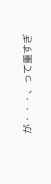が・・・、って重すぎ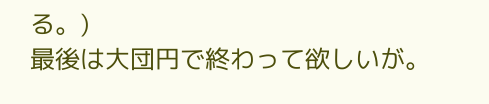る。)
最後は大団円で終わって欲しいが。